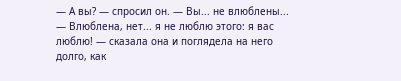— А вы? — спросил он. — Вы... не влюблены...
— Влюблена, нет... я не люблю этого: я вас люблю! — сказала она и поглядела на него долго, как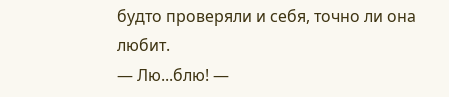будто проверяли и себя, точно ли она любит.
— Лю...блю! —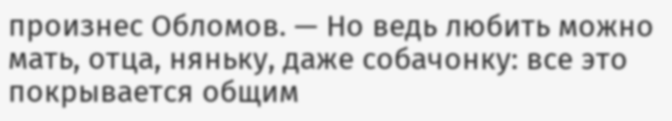произнес Обломов. — Но ведь любить можно мать, отца, няньку, даже собачонку: все это покрывается общим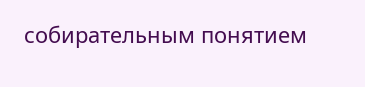собирательным понятием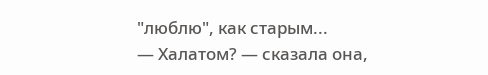"люблю", как старым...
— Халатом? — сказала она,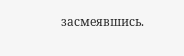засмеявшись.